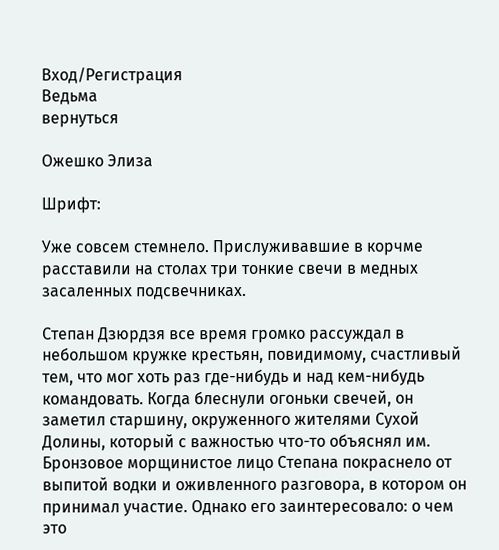Вход/Регистрация
Ведьма
вернуться

Ожешко Элиза

Шрифт:

Уже совсем стемнело. Прислуживавшие в корчме расставили на столах три тонкие свечи в медных засаленных подсвечниках.

Степан Дзюрдзя все время громко рассуждал в небольшом кружке крестьян, повидимому, счастливый тем, что мог хоть раз где-нибудь и над кем-нибудь командовать. Когда блеснули огоньки свечей, он заметил старшину, окруженного жителями Сухой Долины, который с важностью что-то объяснял им. Бронзовое морщинистое лицо Степана покраснело от выпитой водки и оживленного разговора, в котором он принимал участие. Однако его заинтересовало: о чем это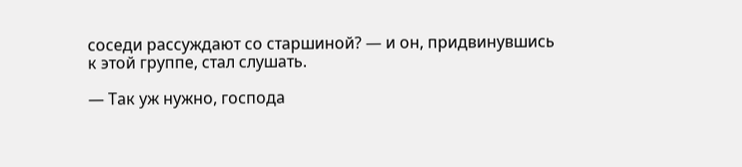соседи рассуждают со старшиной? — и он, придвинувшись к этой группе, стал слушать.

— Так уж нужно, господа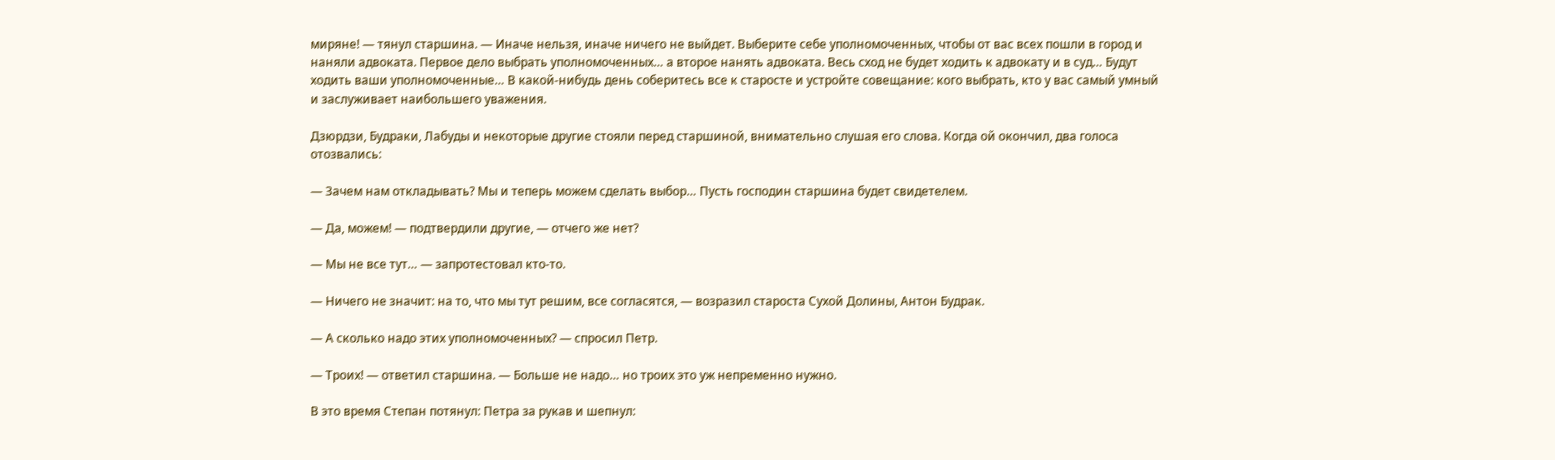миряне! — тянул старшина. — Иначе нельзя, иначе ничего не выйдет. Выберите себе уполномоченных, чтобы от вас всех пошли в город и наняли адвоката. Первое дело выбрать уполномоченных… а второе нанять адвоката. Весь сход не будет ходить к адвокату и в суд… Будут ходить ваши уполномоченные… В какой-нибудь день соберитесь все к старосте и устройте совещание: кого выбрать, кто у вас самый умный и заслуживает наибольшего уважения.

Дзюрдзи, Будраки, Лабуды и некоторые другие стояли перед старшиной, внимательно слушая его слова. Когда ой окончил, два голоса отозвались:

— Зачем нам откладывать? Мы и теперь можем сделать выбор… Пусть господин старшина будет свидетелем.

— Да, можем! — подтвердили другие, — отчего же нет?

— Мы не все тут… — запротестовал кто-то.

— Ничего не значит: на то, что мы тут решим, все согласятся, — возразил староста Сухой Долины, Антон Будрак.

— А сколько надо этих уполномоченных? — спросил Петр.

— Троих! — ответил старшина. — Больше не надо… но троих это уж непременно нужно.

В это время Степан потянул: Петра за рукав и шепнул: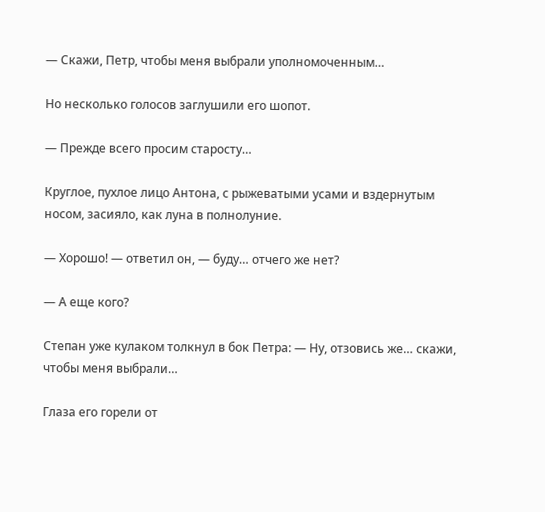— Скажи, Петр, чтобы меня выбрали уполномоченным…

Но несколько голосов заглушили его шопот.

— Прежде всего просим старосту…

Круглое, пухлое лицо Антона, с рыжеватыми усами и вздернутым носом, засияло, как луна в полнолуние.

— Хорошо! — ответил он, — буду… отчего же нет?

— А еще кого?

Степан уже кулаком толкнул в бок Петра: — Ну, отзовись же… скажи, чтобы меня выбрали…

Глаза его горели от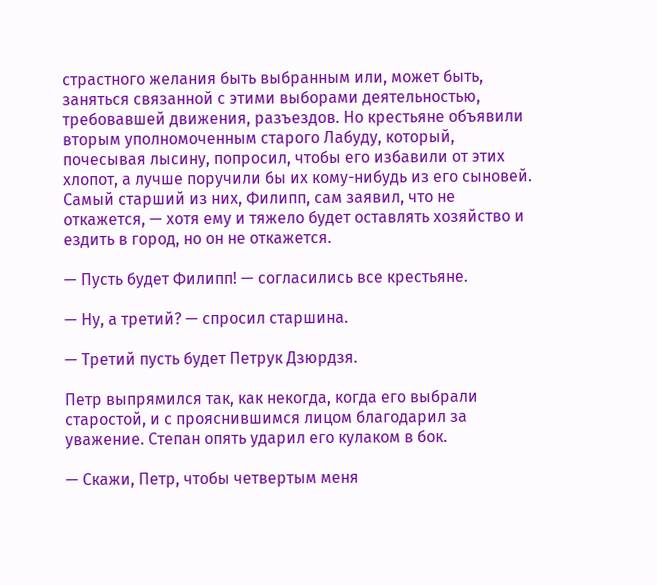страстного желания быть выбранным или, может быть, заняться связанной с этими выборами деятельностью, требовавшей движения, разъездов. Но крестьяне объявили вторым уполномоченным старого Лабуду, который, почесывая лысину, попросил, чтобы его избавили от этих хлопот, а лучше поручили бы их кому-нибудь из его сыновей. Самый старший из них, Филипп, сам заявил, что не откажется, — хотя ему и тяжело будет оставлять хозяйство и ездить в город, но он не откажется.

— Пусть будет Филипп! — согласились все крестьяне.

— Ну, а третий? — спросил старшина.

— Третий пусть будет Петрук Дзюрдзя.

Петр выпрямился так, как некогда, когда его выбрали старостой, и с прояснившимся лицом благодарил за уважение. Степан опять ударил его кулаком в бок.

— Скажи, Петр, чтобы четвертым меня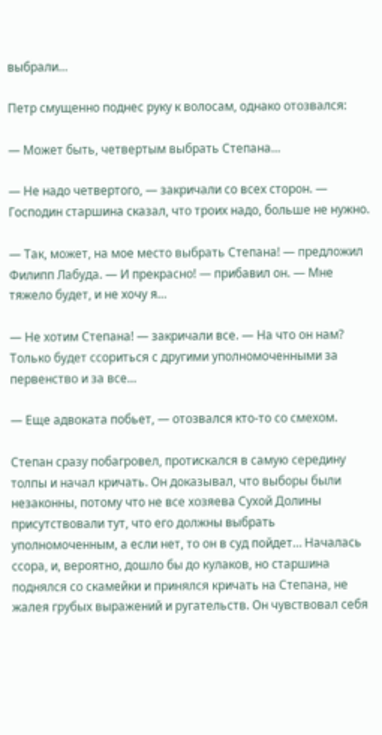выбрали…

Петр смущенно поднес руку к волосам, однако отозвался:

— Может быть, четвертым выбрать Степана…

— Не надо четвертого, — закричали со всех сторон. — Господин старшина сказал, что троих надо, больше не нужно.

— Так, может, на мое место выбрать Степана! — предложил Филипп Лабуда. — И прекрасно! — прибавил он. — Мне тяжело будет, и не хочу я…

— Не хотим Степана! — закричали все. — На что он нам? Только будет ссориться с другими уполномоченными за первенство и за все…

— Еще адвоката побьет, — отозвался кто-то со смехом.

Степан сразу побагровел, протискался в самую середину толпы и начал кричать. Он доказывал, что выборы были незаконны, потому что не все хозяева Сухой Долины присутствовали тут, что его должны выбрать уполномоченным, а если нет, то он в суд пойдет… Началась ссора, и, вероятно, дошло бы до кулаков, но старшина поднялся со скамейки и принялся кричать на Степана, не жалея грубых выражений и ругательств. Он чувствовал себя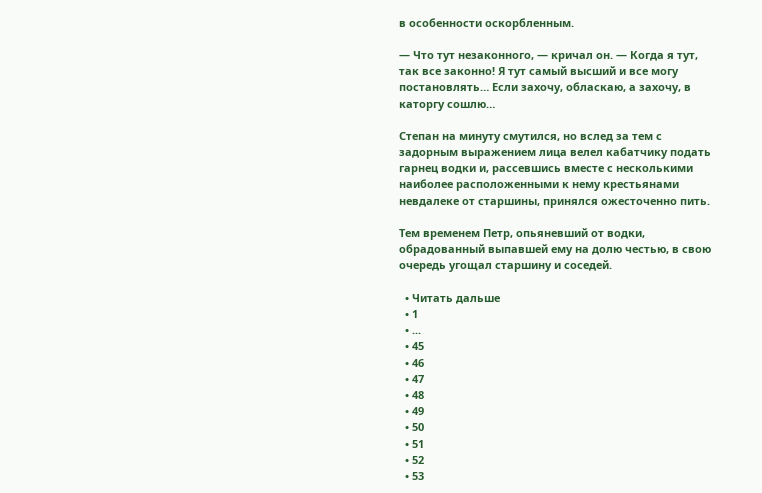в особенности оскорбленным.

— Что тут незаконного, — кричал он. — Когда я тут, так все законно! Я тут самый высший и все могу постановлять… Если захочу, обласкаю, а захочу, в каторгу сошлю…

Степан на минуту смутился, но вслед за тем с задорным выражением лица велел кабатчику подать гарнец водки и, рассевшись вместе с несколькими наиболее расположенными к нему крестьянами невдалеке от старшины, принялся ожесточенно пить.

Тем временем Петр, опьяневший от водки, обрадованный выпавшей ему на долю честью, в свою очередь угощал старшину и соседей.

  • Читать дальше
  • 1
  • ...
  • 45
  • 46
  • 47
  • 48
  • 49
  • 50
  • 51
  • 52
  • 53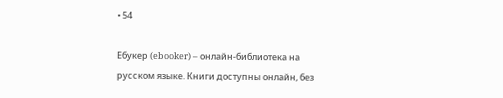• 54

Ебукер (ebooker) – онлайн-библиотека на русском языке. Книги доступны онлайн, без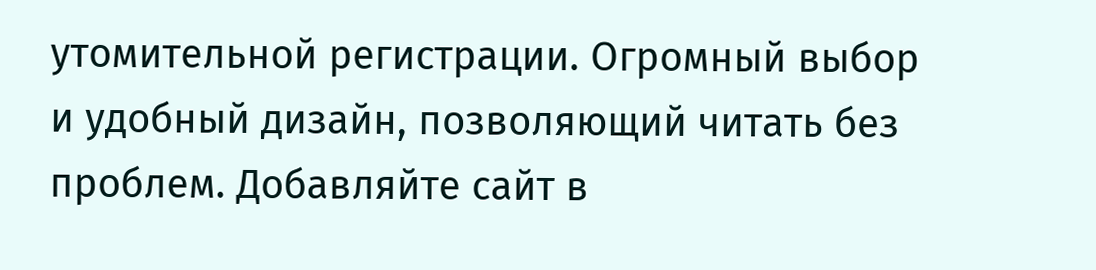утомительной регистрации. Огромный выбор и удобный дизайн, позволяющий читать без проблем. Добавляйте сайт в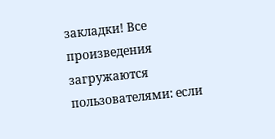закладки! Все произведения загружаются пользователями: если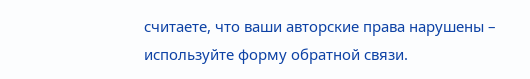считаете, что ваши авторские права нарушены – используйте форму обратной связи.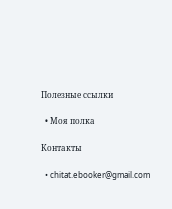Полезные ссылки

  • Моя полка

Контакты

  • chitat.ebooker@gmail.com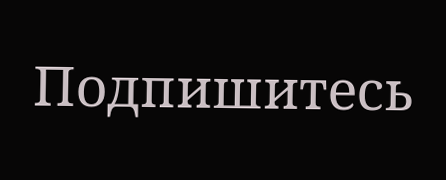Подпишитесь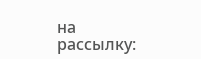на рассылку: